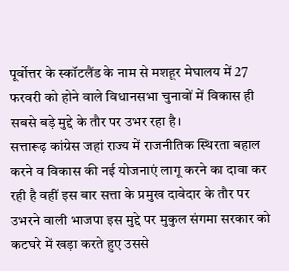पूर्वोत्तर के स्कॉटलैंड के नाम से मशहूर मेघालय में 27 फरवरी को होने वाले विधानसभा चुनावों में विकास ही सबसे बड़े मुद्दे के तौर पर उभर रहा है।
सत्तारूढ़ कांग्रेस जहां राज्य में राजनीतिक स्थिरता बहाल करने व विकास की नई योजनाएं लागू करने का दावा कर रही है वहीं इस बार सत्ता के प्रमुख दावेदार के तौर पर उभरने वाली भाजपा इस मुद्दे पर मुकुल संगमा सरकार को कटघरे में खड़ा करते हुए उससे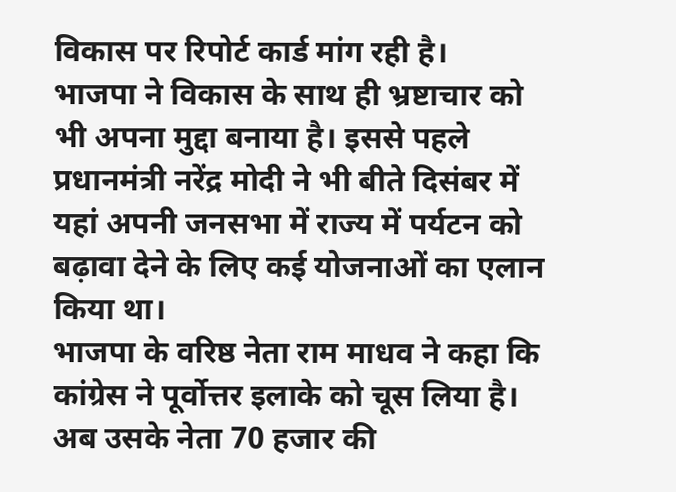विकास पर रिपोर्ट कार्ड मांग रही है।
भाजपा ने विकास के साथ ही भ्रष्टाचार को भी अपना मुद्दा बनाया है। इससे पहले
प्रधानमंत्री नरेंद्र मोदी ने भी बीते दिसंबर में यहां अपनी जनसभा में राज्य में पर्यटन को बढ़ावा देने के लिए कई योजनाओं का एलान किया था।
भाजपा के वरिष्ठ नेता राम माधव ने कहा कि कांग्रेस ने पूर्वोत्तर इलाके को चूस लिया है। अब उसके नेता 70 हजार की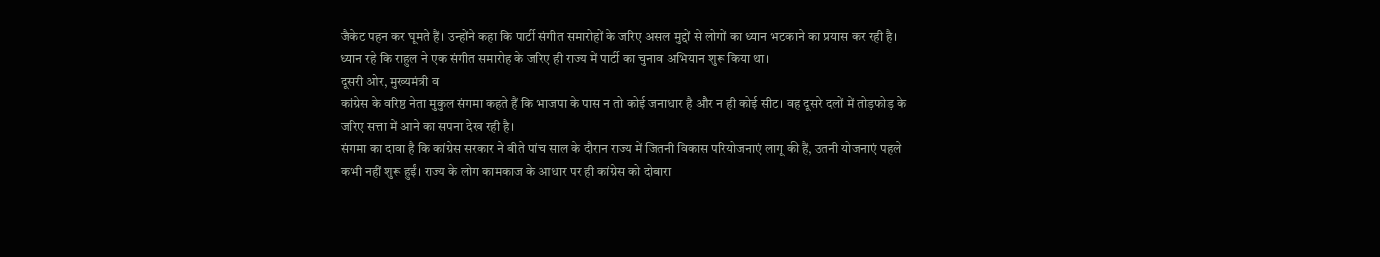जैकेट पहन कर घूमते हैं। उन्होंने कहा कि पार्टी संगीत समारोहों के जरिए असल मुद्दों से लोगों का ध्यान भटकाने का प्रयास कर रही है। ध्यान रहे कि राहुल ने एक संगीत समारोह के जरिए ही राज्य में पार्टी का चुनाव अभियान शुरू किया था।
दूसरी ओर, मुख्यमंत्री व
कांग्रेस के वरिष्ठ नेता मुकुल संगमा कहते हैं कि भाजपा के पास न तो कोई जनाधार है और न ही कोई सीट। वह दूसरे दलों में तोड़फोड़ के जरिए सत्ता में आने का सपना देख रही है।
संगमा का दावा है कि कांग्रेस सरकार ने बीते पांच साल के दौरान राज्य में जितनी विकास परियोजनाएं लागू की हैं, उतनी योजनाएं पहले कभी नहीं शुरू हुईं। राज्य के लोग कामकाज के आधार पर ही कांग्रेस को दोबारा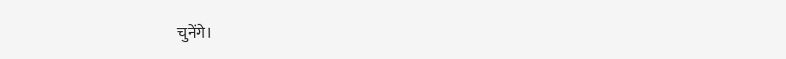चुनेंगे।